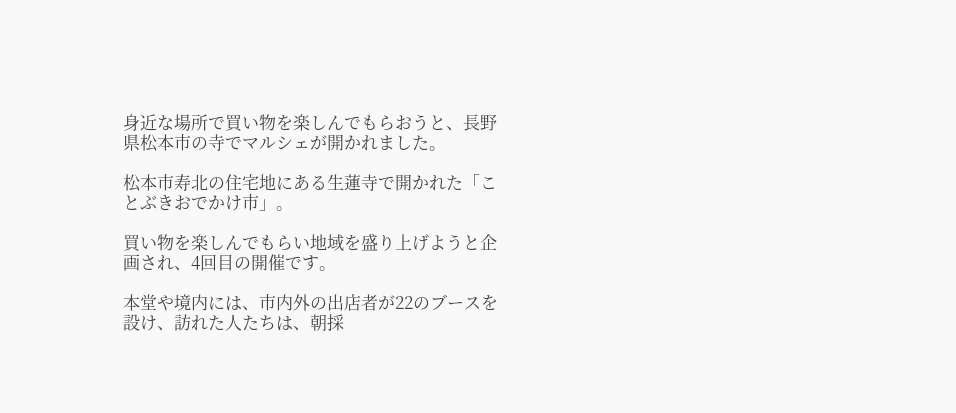身近な場所で買い物を楽しんでもらおうと、長野県松本市の寺でマルシェが開かれました。

松本市寿北の住宅地にある生蓮寺で開かれた「ことぶきおでかけ市」。

買い物を楽しんでもらい地域を盛り上げようと企画され、4回目の開催です。

本堂や境内には、市内外の出店者が22のブースを設け、訪れた人たちは、朝採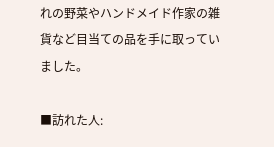れの野菜やハンドメイド作家の雑貨など目当ての品を手に取っていました。

■訪れた人: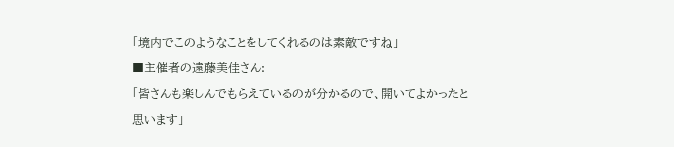「境内でこのようなことをしてくれるのは素敵ですね」
■主催者の遠藤美佳さん:
「皆さんも楽しんでもらえているのが分かるので、開いてよかったと思います」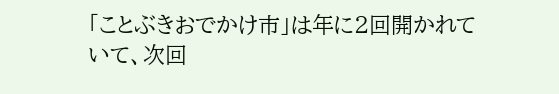「ことぶきおでかけ市」は年に2回開かれていて、次回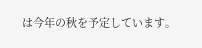は今年の秋を予定しています。